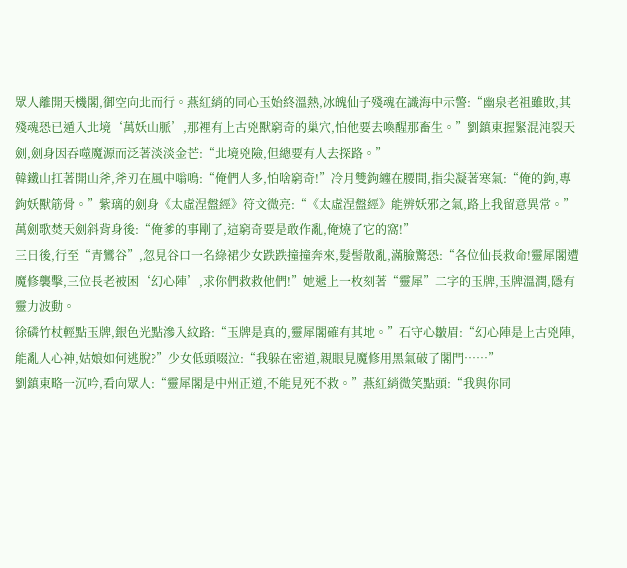眾人離開天機閣,御空向北而行。燕紅綃的同心玉始終溫熱,冰魄仙子殘魂在識海中示警:“幽泉老祖雖敗,其殘魂恐已遁入北境‘萬妖山脈’,那裡有上古兇獸窮奇的巢穴,怕他要去喚醒那畜生。”劉鎮東握緊混沌裂天劍,劍身因吞噬魔源而泛著淡淡金芒:“北境兇險,但總要有人去探路。”
韓鐵山扛著開山斧,斧刃在風中嗡鳴:“俺們人多,怕啥窮奇!”冷月雙鉤纏在腰間,指尖凝著寒氣:“俺的鉤,專鉤妖獸筋骨。”紫璃的劍身《太虛涅盤經》符文微亮:“《太虛涅盤經》能辨妖邪之氣,路上我留意異常。”萬劍歌焚天劍斜背身後:“俺爹的事剛了,這窮奇要是敢作亂,俺燒了它的窩!”
三日後,行至“青鸞谷”,忽見谷口一名綠裙少女跌跌撞撞奔來,髮髻散亂,滿臉驚恐:“各位仙長救命!靈犀閣遭魔修襲擊,三位長老被困‘幻心陣’,求你們救救他們!”她遞上一枚刻著“靈犀”二字的玉牌,玉牌溫潤,隱有靈力波動。
徐磷竹杖輕點玉牌,銀色光點滲入紋路:“玉牌是真的,靈犀閣確有其地。”石守心皺眉:“幻心陣是上古兇陣,能亂人心神,姑娘如何逃脫?”少女低頭啜泣:“我躲在密道,親眼見魔修用黑氣破了閣門……”
劉鎮東略一沉吟,看向眾人:“靈犀閣是中州正道,不能見死不救。”燕紅綃微笑點頭:“我與你同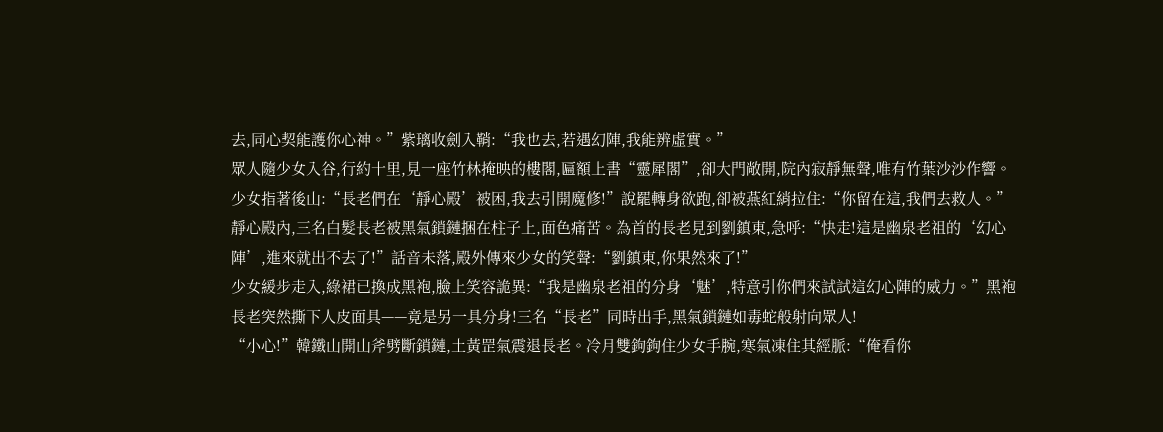去,同心契能護你心神。”紫璃收劍入鞘:“我也去,若遇幻陣,我能辨虛實。”
眾人隨少女入谷,行約十里,見一座竹林掩映的樓閣,匾額上書“靈犀閣”,卻大門敞開,院內寂靜無聲,唯有竹葉沙沙作響。少女指著後山:“長老們在‘靜心殿’被困,我去引開魔修!”說罷轉身欲跑,卻被燕紅綃拉住:“你留在這,我們去救人。”
靜心殿內,三名白髮長老被黑氣鎖鏈捆在柱子上,面色痛苦。為首的長老見到劉鎮東,急呼:“快走!這是幽泉老祖的‘幻心陣’,進來就出不去了!”話音未落,殿外傳來少女的笑聲:“劉鎮東,你果然來了!”
少女緩步走入,綠裙已換成黑袍,臉上笑容詭異:“我是幽泉老祖的分身‘魅’,特意引你們來試試這幻心陣的威力。”黑袍長老突然撕下人皮面具——竟是另一具分身!三名“長老”同時出手,黑氣鎖鏈如毒蛇般射向眾人!
“小心!”韓鐵山開山斧劈斷鎖鏈,土黃罡氣震退長老。冷月雙鉤鉤住少女手腕,寒氣凍住其經脈:“俺看你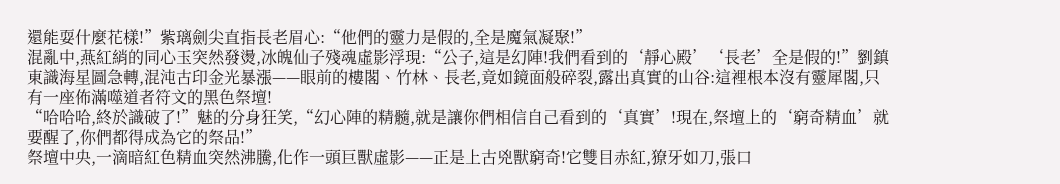還能耍什麼花樣!”紫璃劍尖直指長老眉心:“他們的靈力是假的,全是魔氣凝聚!”
混亂中,燕紅綃的同心玉突然發燙,冰魄仙子殘魂虛影浮現:“公子,這是幻陣!我們看到的‘靜心殿’‘長老’全是假的!”劉鎮東識海星圖急轉,混沌古印金光暴漲——眼前的樓閣、竹林、長老,竟如鏡面般碎裂,露出真實的山谷:這裡根本沒有靈犀閣,只有一座佈滿噬道者符文的黑色祭壇!
“哈哈哈,終於識破了!”魅的分身狂笑,“幻心陣的精髓,就是讓你們相信自己看到的‘真實’!現在,祭壇上的‘窮奇精血’就要醒了,你們都得成為它的祭品!”
祭壇中央,一滴暗紅色精血突然沸騰,化作一頭巨獸虛影——正是上古兇獸窮奇!它雙目赤紅,獠牙如刀,張口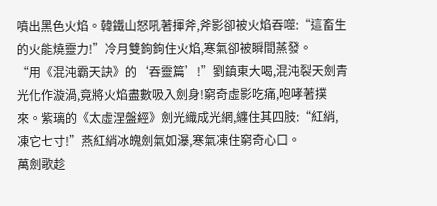噴出黑色火焰。韓鐵山怒吼著揮斧,斧影卻被火焰吞噬:“這畜生的火能燒靈力!”冷月雙鉤鉤住火焰,寒氣卻被瞬間蒸發。
“用《混沌霸天訣》的‘吞靈篇’!”劉鎮東大喝,混沌裂天劍青光化作漩渦,竟將火焰盡數吸入劍身!窮奇虛影吃痛,咆哮著撲來。紫璃的《太虛涅盤經》劍光織成光網,纏住其四肢:“紅綃,凍它七寸!”燕紅綃冰魄劍氣如瀑,寒氣凍住窮奇心口。
萬劍歌趁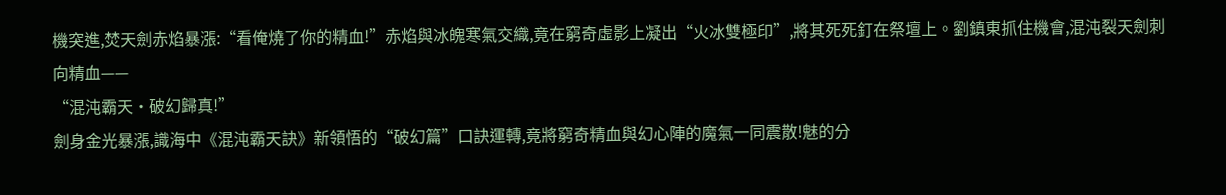機突進,焚天劍赤焰暴漲:“看俺燒了你的精血!”赤焰與冰魄寒氣交織,竟在窮奇虛影上凝出“火冰雙極印”,將其死死釘在祭壇上。劉鎮東抓住機會,混沌裂天劍刺向精血——
“混沌霸天·破幻歸真!”
劍身金光暴漲,識海中《混沌霸天訣》新領悟的“破幻篇”口訣運轉,竟將窮奇精血與幻心陣的魔氣一同震散!魅的分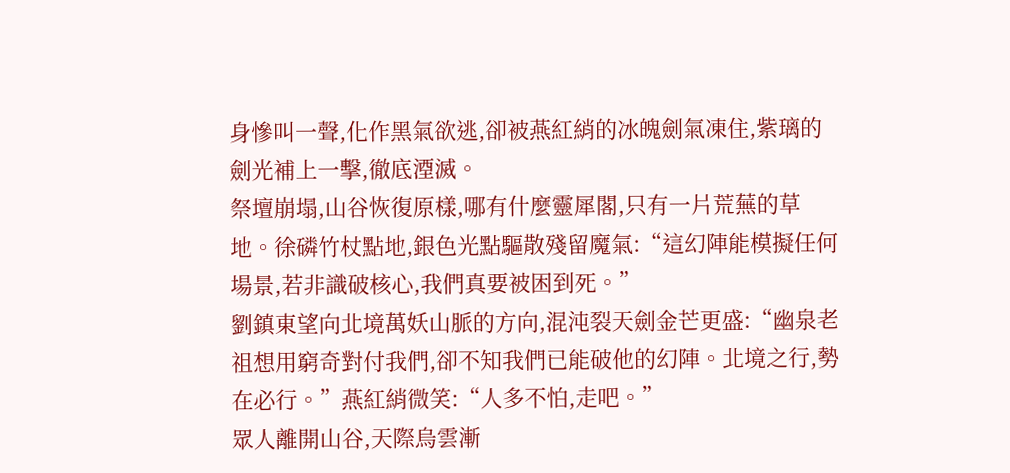身慘叫一聲,化作黑氣欲逃,卻被燕紅綃的冰魄劍氣凍住,紫璃的劍光補上一擊,徹底湮滅。
祭壇崩塌,山谷恢復原樣,哪有什麼靈犀閣,只有一片荒蕪的草地。徐磷竹杖點地,銀色光點驅散殘留魔氣:“這幻陣能模擬任何場景,若非識破核心,我們真要被困到死。”
劉鎮東望向北境萬妖山脈的方向,混沌裂天劍金芒更盛:“幽泉老祖想用窮奇對付我們,卻不知我們已能破他的幻陣。北境之行,勢在必行。”燕紅綃微笑:“人多不怕,走吧。”
眾人離開山谷,天際烏雲漸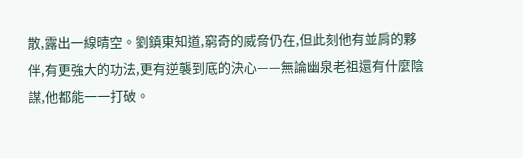散,露出一線晴空。劉鎮東知道,窮奇的威脅仍在,但此刻他有並肩的夥伴,有更強大的功法,更有逆襲到底的決心——無論幽泉老祖還有什麼陰謀,他都能一一打破。